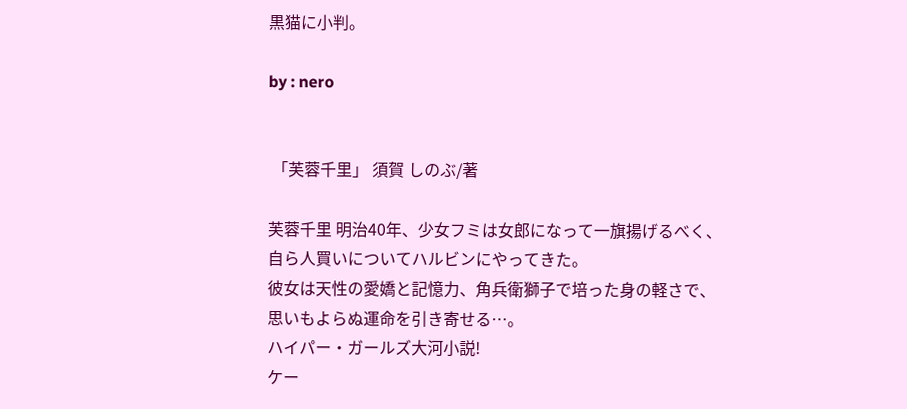黒猫に小判。

by : nero


 「芙蓉千里」 須賀 しのぶ/著

芙蓉千里 明治40年、少女フミは女郎になって一旗揚げるべく、
自ら人買いについてハルビンにやってきた。
彼女は天性の愛嬌と記憶力、角兵衛獅子で培った身の軽さで、
思いもよらぬ運命を引き寄せる…。
ハイパー・ガールズ大河小説!
ケー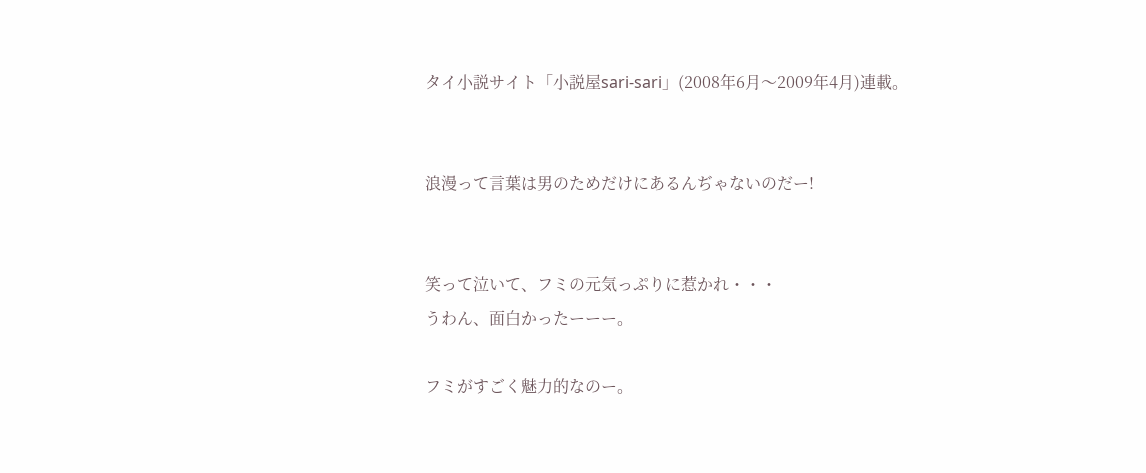タイ小説サイト「小説屋sari-sari」(2008年6月〜2009年4月)連載。


浪漫って言葉は男のためだけにあるんぢゃないのだー!


笑って泣いて、フミの元気っぷりに惹かれ・・・
うわん、面白かったーーー。

フミがすごく魅力的なのー。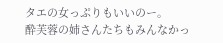タエの女っぷりもいいのー。
酔芙蓉の姉さんたちもみんなかっ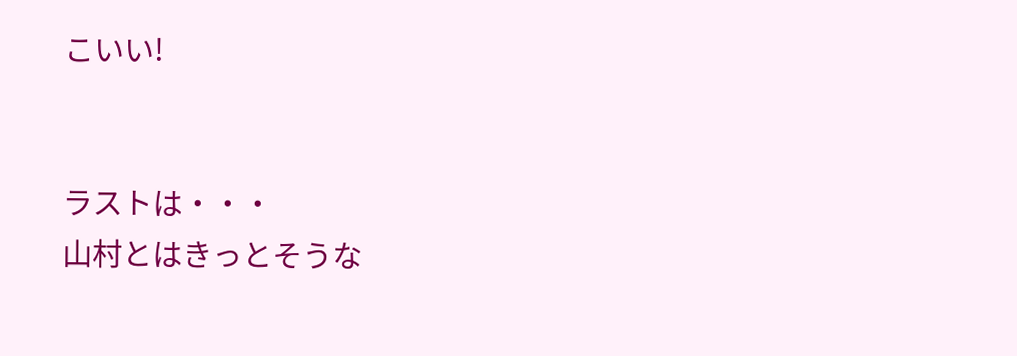こいい!


ラストは・・・
山村とはきっとそうな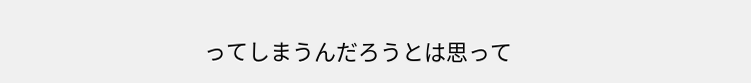ってしまうんだろうとは思って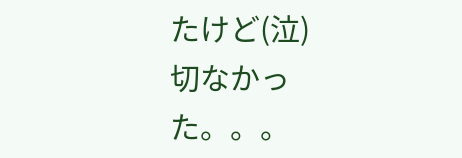たけど(泣)
切なかった。。。